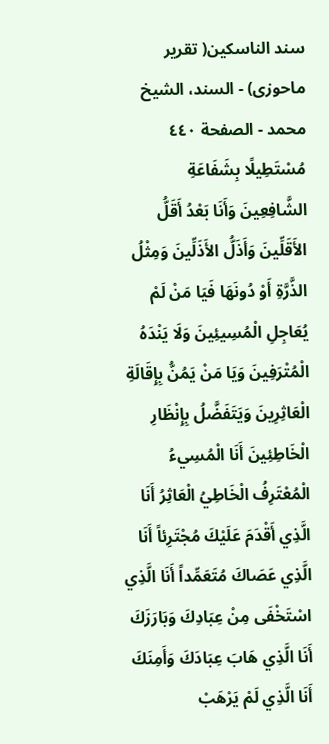سند الناسكين( تقرير ماحوزى) - السند، الشيخ محمد - الصفحة ٤٤٠
مُسْتَطِيلًا بِشَفَاعَةِ الشَّافِعِينَ وَأَنَا بَعْدُ أَقَلُّ الأَقَلِّينَ وَأَذَلُّ الأَذَلِّينَ وَمِثْلُ الذَّرَّةِ أَوْ دُونَهَا فَيَا مَنْ لَمْ يُعَاجِلِ الْمُسِيئِينَ وَلَا يَنْدَهُ الْمُتْرَفِينَ وَيَا مَنْ يَمُنُّ بِإِقَالَةِ الْعَاثِرِينَ وَيَتَفَضَّلُ بِإِنْظَارِ الْخَاطِئِينَ أَنَا الْمُسِيءُ الْمُعْتَرِفُ الْخَاطِيُ الْعَاثِرُ أَنَا الَّذِي أَقْدَمَ عَلَيْكَ مُجْتَرِئاً أَنَا الَّذِي عَصَاكَ مُتَعَمِّداً أَنَا الَّذِي اسْتَخْفَى مِنْ عِبَادِكَ وَبَارَزَكَ أَنَا الَّذِي هَابَ عِبَادَكَ وَأَمِنَكَ أَنَا الَّذِي لَمْ يَرْهَبْ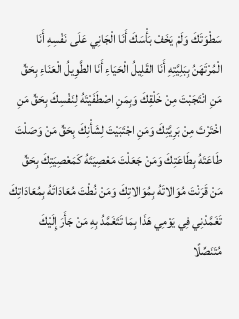سَطْوَتَكَ وَلَمْ يَخَفْ بَأْسَكَ أَنَا الْجَانِي عَلَى نَفْسِهِ أَنَا الْمُرْتَهَنُ بِبَلِيَّتِهِ أَنَا القَلِيلُ الْحَيَاءِ أَنَا الطَّوِيلُ الْعَنَاءِ بِحَقِّ مَنِ انْتَجَبْتَ مِنْ خَلْقِكَ وَبِمَنِ اصْطَفَيْتَهُ لِنَفْسِكَ بِحَقِّ مَنِ اخْتَرْتَ مِنْ بَرِيَّتِكَ وَمَنِ اجْتَبَيْتَ لِشَأْنِكَ بِحَقِّ مَنْ وَصَلْتَ طَاعَتَهُ بِطَاعَتِكَ وَمَنْ جَعَلْتَ مَعْصِيَتَهُ كَمَعْصِيَتِكَ بِحَقِّ مَنْ قَرَنْتَ مُوَالاتَهُ بِمُوَالاتِكَ وَمَنْ نُطْتَ مُعَادَاتَهُ بِمُعَادَاتِكَ تَغَمَّدْنِي فِي يَوْمِي هَذَا بِمَا تَتَغَمَّدُ بِهِ مَنْ جَأَرَ إِلَيْكَ مُتَنَصِّلًا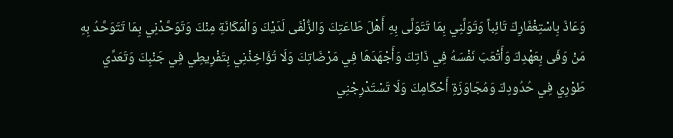وَعَاذَ بِاسْتِغْفَارِكَ تَائِباً وَتَوَلَّنِي بِمَا تَتَوَلَّى بِهِ أَهْلَ طَاعَتِكَ وَالزُّلْفَى لَدَيْكَ وَالْمَكَانَةِ مِنْكَ وَتَوَحَّدْنِي بِمَا تَتَوَحَّدُ بِهِ مَنْ وَفَى بِعَهْدِكَ وَأَتْعَبَ نَفْسَهُ فِي ذَاتِكَ وَأَجْهَدَهَا فِي مَرْضَاتِكَ وَلَا تُؤَاخِذْنِي بِتَفْرِيطِي فِي جَنْبِكَ وَتَعَدِّي طَوْرِي فِي حُدُودِكَ وَمُجَاوَزَةِ أَحْكَامِكَ وَلَا تَسْتَدْرِجْنِي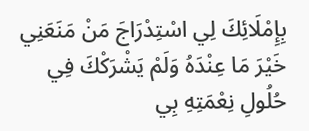بِإِمْلَائِكَ لِي اسْتِدْرَاجَ مَنْ مَنَعَنِي خَيْرَ مَا عِنْدَهُ وَلَمْ يَشْرَكْكَ فِي حُلُولِ نِعْمَتِهِ بِي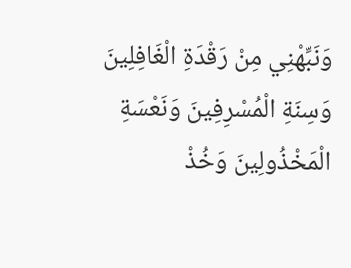وَنَبِّهْنِي مِنْ رَقْدَةِ الْغَافِلِينَ وَسِنَةِ الْمُسْرِفِينَ وَنَعْسَةِ الْمَخْذُولِينَ وَخُذْ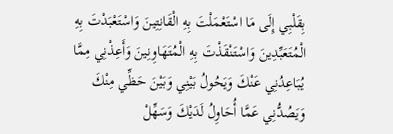بِقَلْبِي إِلَى مَا اسْتَعْمَلْتَ بِهِ الْقَانِتِينَ وَاسْتَعْبَدْتَ بِهِ الْمُتَعَبِّدِينَ وَاسْتَنْقَذْتَ بِهِ الْمُتَهَاوِنِينَ وَأَعِذْنِي مِمَّا يُبَاعِدُنِي عَنْكَ وَيَحُولُ بَيْنِي وَبَيْنَ حَظِّي مِنْكَ وَيَصُدُّنِي عَمَّا أُحَاوِلُ لَدَيْكَ وَسَهِّلْ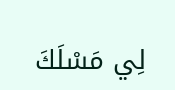لِي مَسْلَكَ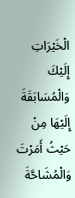الْخَيْرَاتِ إِلَيْكَ وَالْمُسَابَقَةَ إِلَيْهَا مِنْ حَيْثُ أَمَرْتَ وَالْمُشَاحَّةَ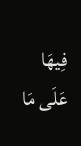فِيهَا عَلَى مَا